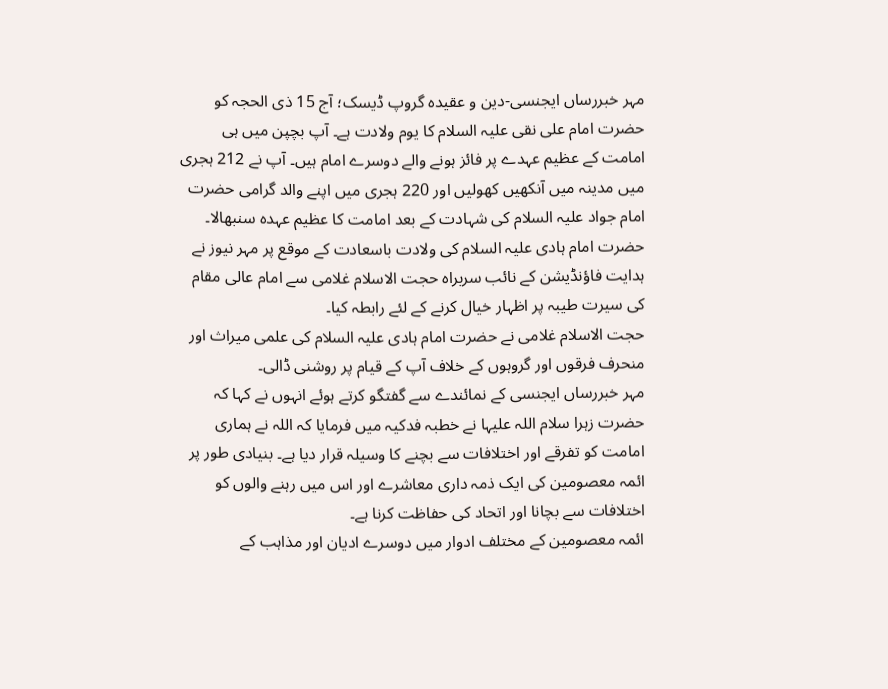مہر خبررساں ایجنسی-دین و عقیدہ گروپ ڈیسک؛ آج 15 ذی الحجہ کو حضرت امام علی نقی علیہ السلام کا یوم ولادت ہے۔ آپ بچپن میں ہی امامت کے عظیم عہدے پر فائز ہونے والے دوسرے امام ہیں۔ آپ نے 212 ہجری میں مدینہ میں آنکھیں کھولیں اور 220 ہجری میں اپنے والد گرامی حضرت امام جواد علیہ السلام کی شہادت کے بعد امامت کا عظیم عہدہ سنبھالا۔
حضرت امام ہادی علیہ السلام کی ولادت باسعادت کے موقع پر مہر نیوز نے ہدایت فاؤنڈیشن کے نائب سربراہ حجت الاسلام غلامی سے امام عالی مقام کی سیرت طیبہ پر اظہار خیال کرنے کے لئے رابطہ کیا۔
حجت الاسلام غلامی نے حضرت امام ہادی علیہ السلام کی علمی میراث اور منحرف فرقوں اور گروہوں کے خلاف آپ کے قیام پر روشنی ڈالی۔
مہر خبررساں ایجنسی کے نمائندے سے گفتگو کرتے ہوئے انہوں نے کہا کہ حضرت زہرا سلام اللہ علیہا نے خطبہ فدکیہ میں فرمایا کہ اللہ نے ہماری امامت کو تفرقے اور اختلافات سے بچنے کا وسیلہ قرار دیا ہے۔ بنیادی طور پر ائمہ معصومین کی ایک ذمہ داری معاشرے اور اس میں رہنے والوں کو اختلافات سے بچانا اور اتحاد کی حفاظت کرنا ہے۔
ائمہ معصومین کے مختلف ادوار میں دوسرے ادیان اور مذاہب کے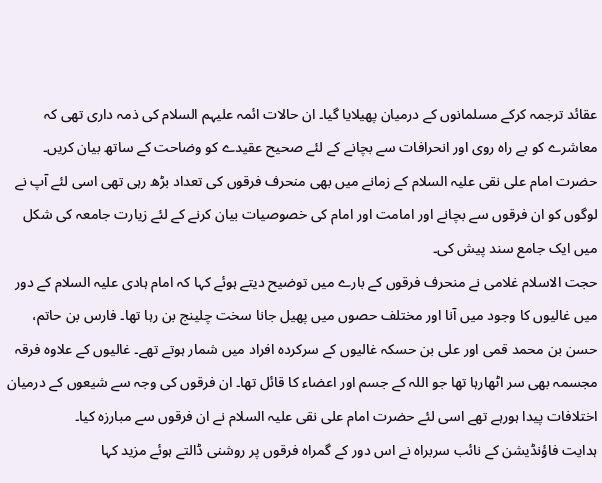عقائد ترجمہ کرکے مسلمانوں کے درمیان پھیلایا گیا۔ ان حالات ائمہ علیہم السلام کی ذمہ داری تھی کہ معاشرے کو بے راہ روی اور انحرافات سے بچانے کے لئے صحیح عقیدے کو وضاحت کے ساتھ بیان کریں۔
حضرت امام علی نقی علیہ السلام کے زمانے میں بھی منحرف فرقوں کی تعداد بڑھ رہی تھی اسی لئے آپ نے لوگوں کو ان فرقوں سے بچانے اور امامت اور امام کی خصوصیات بیان کرنے کے لئے زیارت جامعہ کی شکل میں ایک جامع سند پیش کی۔
حجت الاسلام غلامی نے منحرف فرقوں کے بارے میں توضیح دیتے ہوئے کہا کہ امام ہادی علیہ السلام کے دور میں غالیوں کا وجود میں آنا اور مختلف حصوں میں پھیل جانا سخت چلینج بن رہا تھا۔ فارس بن حاتم، حسن بن محمد قمی اور علی بن حسکہ غالیوں کے سرکردہ افراد میں شمار ہوتے تھے۔ غالیوں کے علاوہ فرقہ مجسمہ بھی سر اٹھارہا تھا جو اللہ کے جسم اور اعضاء کا قائل تھا۔ ان فرقوں کی وجہ سے شیعوں کے درمیان اختلافات پیدا ہورہے تھے اسی لئے حضرت امام علی نقی علیہ السلام نے ان فرقوں سے مبارزہ کیا۔
ہدایت فاؤنڈیشن کے نائب سربراہ نے اس دور کے گمراہ فرقوں پر روشنی ڈالتے ہوئے مزید کہا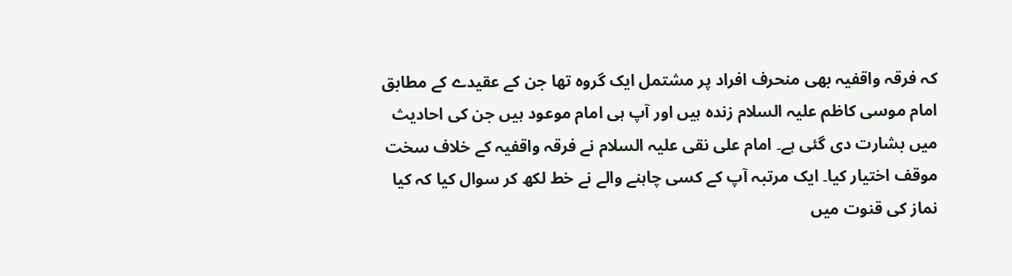کہ فرقہ واقفیہ بھی منحرف افراد پر مشتمل ایک گروہ تھا جن کے عقیدے کے مطابق امام موسی کاظم علیہ السلام زندہ ہیں اور آپ ہی امام موعود ہیں جن کی احادیث میں بشارت دی گئی ہے۔ امام علی نقی علیہ السلام نے فرقہ واقفیہ کے خلاف سخت موقف اختیار کیا۔ ایک مرتبہ آپ کے کسی چاہنے والے نے خط لکھ کر سوال کیا کہ کیا نماز کی قنوت میں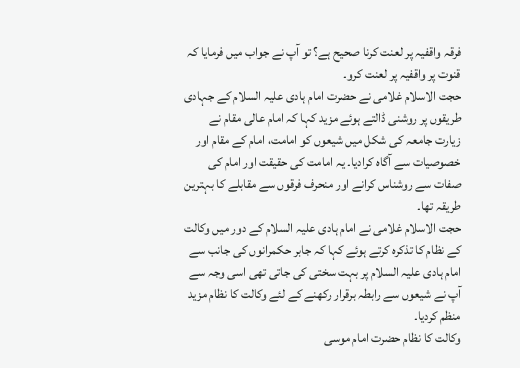فرقہ واقفیہ پر لعنت کرنا صحیح ہے؟ تو آپ نے جواب میں فرمایا کہ قنوت پر واقفیہ پر لعنت کرو۔
حجت الاسلام غلامی نے حضرت امام ہادی علیہ السلام کے جہادی طریقوں پر روشنی ڈالتے ہوئے مزید کہا کہ امام عالی مقام نے زیارت جامعہ کی شکل میں شیعوں کو امامت، امام کے مقام اور خصوصیات سے آگاہ کرادیا۔ یہ امامت کی حقیقت اور امام کی صفات سے روشناس کرانے اور منحرف فرقوں سے مقابلے کا بہترین طریقہ تھا۔
حجت الاسلام غلامی نے امام ہادی علیہ السلام کے دور میں وکالت کے نظام کا تذکرہ کرتے ہوئے کہا کہ جابر حکمرانوں کی جانب سے امام ہادی علیہ السلام پر بہت سختی کی جاتی تھی اسی وجہ سے آپ نے شیعوں سے رابطہ برقرار رکھنے کے لئے وکالت کا نظام مزید منظم کردیا۔
وکالت کا نظام حضرت امام موسی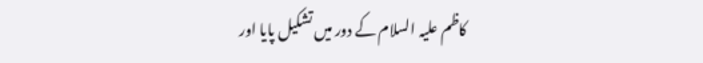کاظم علیہ السلام کے دور میں تشکیل پایا اور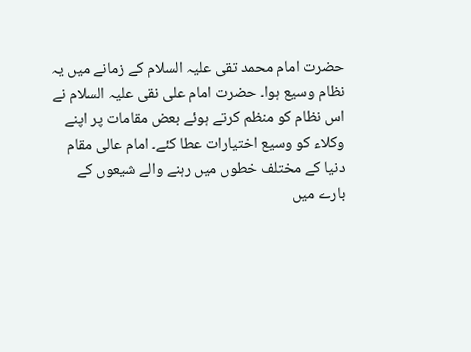حضرت امام محمد تقی علیہ السلام کے زمانے میں یہ نظام وسیع ہوا۔ حضرت امام علی نقی علیہ السلام نے اس نظام کو منظم کرتے ہوئے بعض مقامات پر اپنے وکلاء کو وسیع اختیارات عطا کئے۔ امام عالی مقام دنیا کے مختلف خطوں میں رہنے والے شیعوں کے بارے میں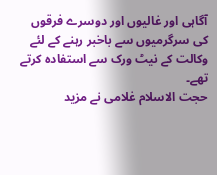آگاہی اور غالیوں اور دوسرے فرقوں کی سرگرمیوں سے باخبر رہنے کے لئے وکالت کے نیٹ ورک سے استفادہ کرتے تھے۔
حجت الاسلام غلامی نے مزید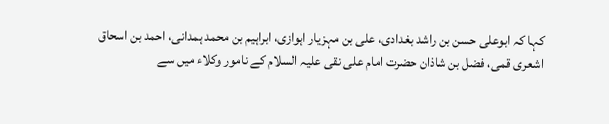کہا کہ ابوعلی حسن بن راشد بغدادی، علی بن مہزیار اہوازی، ابراہیم بن محمد ہمدانی، احمد بن اسحاق اشعری قمی، فضل بن شاذان حضرت امام علی نقی علیہ السلام کے نامور وکلاء میں سے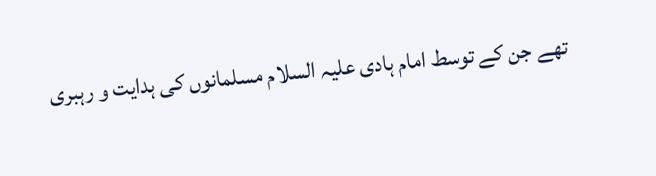تھے جن کے توسط امام ہادی علیہ السلام مسلمانوں کی ہدایت و رہبری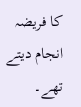کا فریضہ انجام دیتے تھے۔